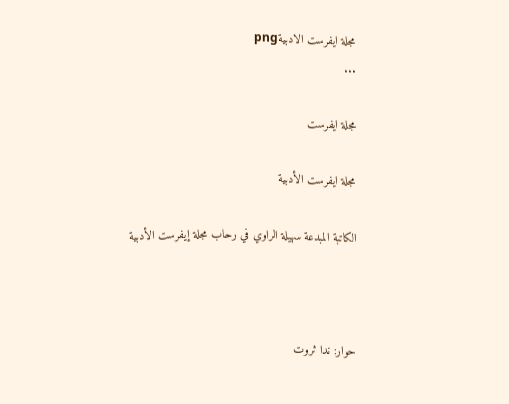مجلة ايفرست الادبيةpng
...

مجلة ايفرست

مجلة ايفرست الأدبية

الكاتبة المبدعة سهيلة الراوي في رحاب مجلة إيفرست الأدبية



حوار: ندا ثروت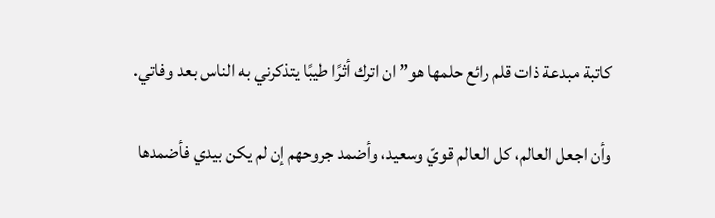كاتبة مبدعة ذات قلم رائع حلمها هو” ان اترك أثرًا طيبًا يتذكرني به الناس بعد وفاتي.

وأن اجعل العالم، كل العالم قويّ وسعيد، وأضمد جروحهم إن لم يكن بيدي فأضمدها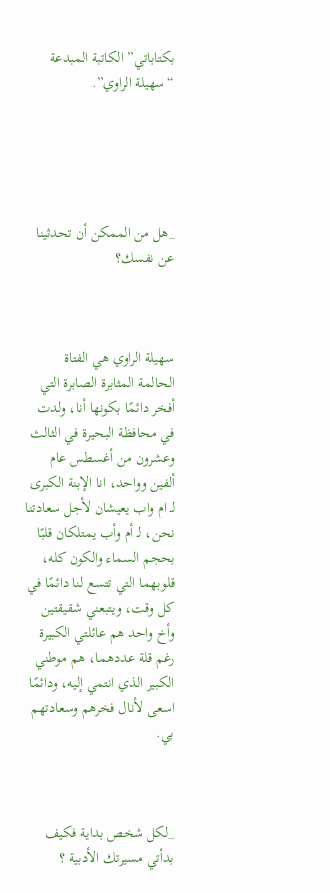بكتاباتي” الكاتبة المبدعة “سهيلة الراوي”.





_هل من الممكن أن تحدثينا عن نفسك؟



سهيلة الراوي هي الفتاة الحالمة المثابرة الصابرة التي أفخر دائمًا بكونها أنا، ولدت في محافظة البحيرة في الثالث وعشرون من أغسطس عام ألفين وواحد، انا الإبنة الكبرى لـ ام واب يعيشان لأجل سعادتنا نحن، لـ أم وأب يمتلكان قلبًا بحجم السماء والكون كله، قلوبهما التي تتسع لنا دائمًا في كل وقت، ويتبعني شقيقتين وأخ واحد هم عائلتي الكبيرة رغم قلة عددهما، هم موطني الكبير الذي انتمي إليه، ودائمًا اسعى لأنال فخرهم وسعادتهم بي.



_لكل شخص بداية فكيف بدأتي مسيرتك الأدبية ؟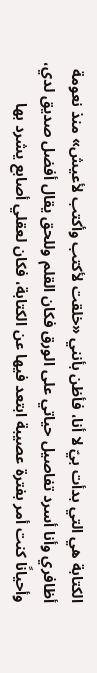الكتابة هي التي بدأت بيّ لا أنا، فأظن بأنني «خلقت لأكتب وأكتب لأعيش» منذ نعومة أظافري وأنا أسرد تفاصيل حياتي على الورق فكان القلم وللحق يقال أفضل صديق لدي، وأحيانًا كنت أمر بفترة عصيبة ابتعد فيها عن الكتابة، فكان لعقلي أصابع يشرد بها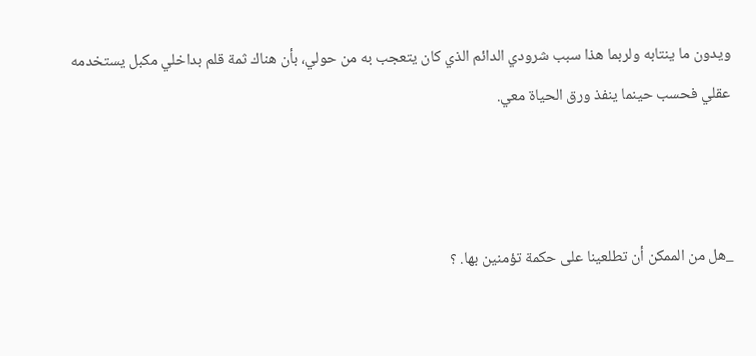ويدون ما ينتابه ولربما هذا سبب شرودي الدائم الذي كان يتعجب به من حولي، بأن هناك ثمة قلم بداخلي مكبل يستخدمه عقلي فحسب حينما ينفذ ورق الحياة معي.



_هل من الممكن أن تطلعينا على حكمة تؤمنين بها. ؟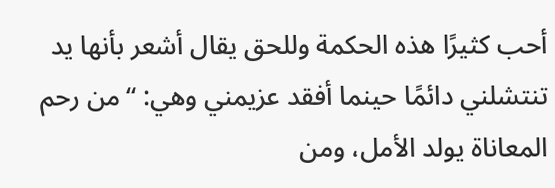أحب كثيرًا هذه الحكمة وللحق يقال أشعر بأنها يد تنتشلني دائمًا حينما أفقد عزيمني وهي: “من رحم المعاناة يولد الأمل، ومن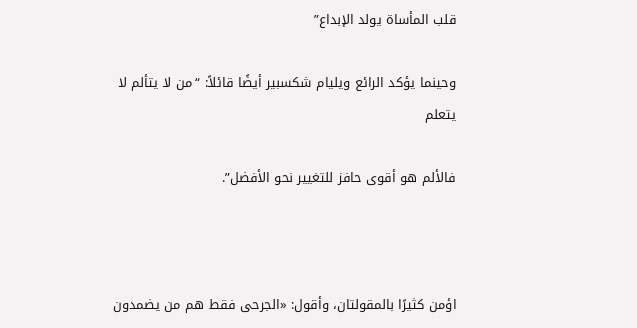قلب المأساة يولد الإبداع”

وحينما يؤكد الرائع ويليام شكسبير أيضًا قائلاً: “من لا يتألم لا يتعلم

فالألم هو أقوى حافز للتغيير نحو الأفضل”.



اؤمن كثيرًا بالمقولتان، وأقول: «الجرحى فقط هم من يضمدون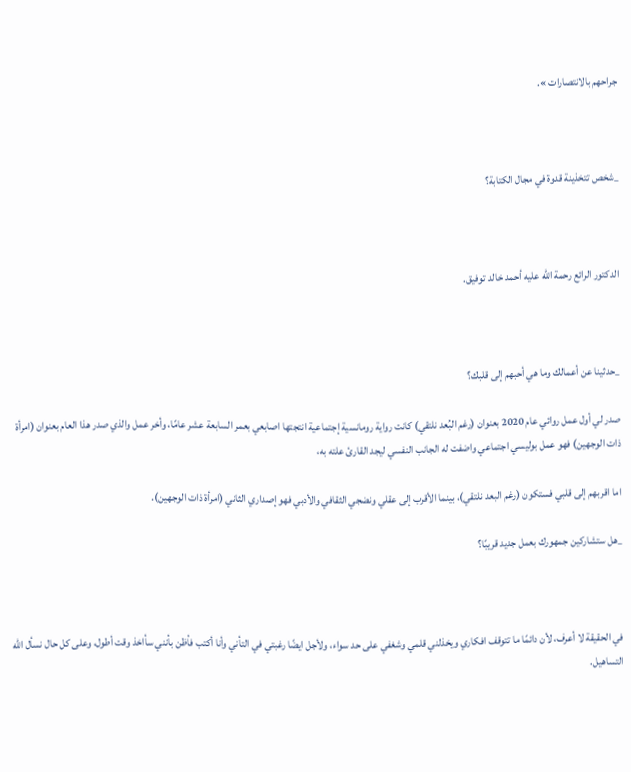جراحهم بالانتصارات ».



_شخص تتخذينة قدوة في مجال الكتابة؟



الدكتور الرائع رحمة الله عليه أحمد خالد توفيق.



_حدثينا عن أعمالك وما هي أحبهم إلى قلبك؟

صدر لي أول عمل روائي عام 2020 بعنوان (رغم البُعد نلتقي) كانت رواية رومانسية إجتماعية انتجتها اصابعي بعمر السابعة عشر عامًا، وأخر عمل والذي صدر هذا العام بعنوان (امرأة ذات الوجهين) فهو عمل بوليسي اجتماعي واضفت له الجانب النفسي ليجد القارئ علته به،

اما اقربهم إلى قلبي فستكون (رغم البعد نلتقي)، بينما الأقرب إلى عقلي ونضجي الثقافي والأدبي فهو إصداري الثاني (امرأة ذات الوجهين).

_هل ستشاركين جمهورك بعمل جديد قريبًا؟



في الحقيقة لا أعرف، لأن دائمًا ما تتوقف افكاري ويخذلني قلمي وشغفي على حد سواء، ولأجل ايضًا رغبتي في التأني وأنا أكتب فأظن بأنني سأاخذ وقت أطول، وعلى كل حال نسأل الله التساهيل.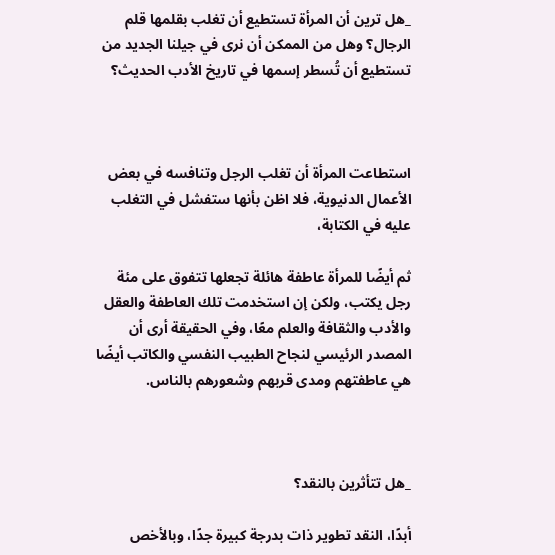_هل ترين أن المرأة تستطيع أن تغلب بقلمها قلم الرجال؟ وهل من الممكن أن نرى في جيلنا الجديد من تستطيع أن تُسطر إسمها في تاريخ الأدب الحديث؟



استطاعت المرأة أن تغلب الرجل وتنافسه في بعض الأعمال الدنيوية، فلا اظن بأنها ستفشل في التغلب عليه في الكتابة،

ثم أيضًا للمرأة عاطفة هائلة تجعلها تتفوق على مئة رجل يكتب، ولكن إن استخدمت تلك العاطفة والعقل والأدب والثقافة والعلم معًا، وفي الحقيقة أرى أن المصدر الرئيسي لنجاح الطبيب النفسي والكاتب أيضًا هي عاطفتهم ومدى قربهم وشعورهم بالناس.



_هل تتأثرين بالنقد؟

أبدًا، النقد تطوير ذات بدرجة كبيرة جدًا، وبالأخص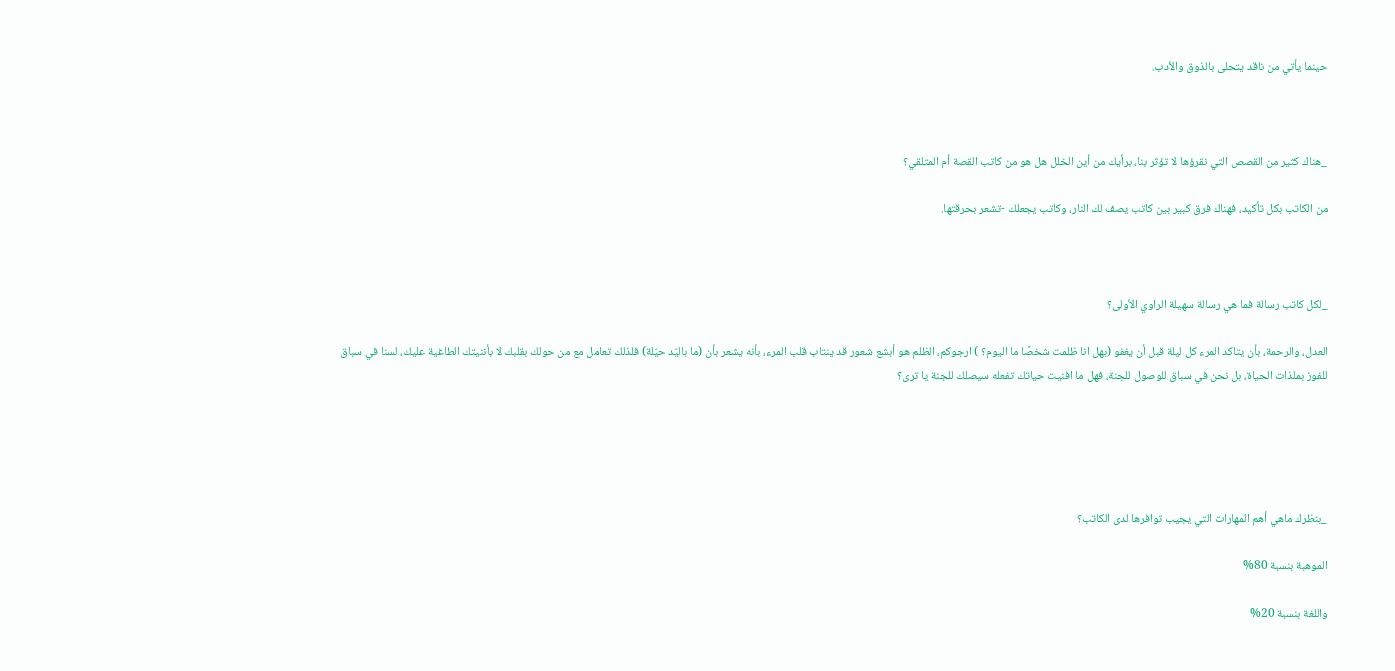حينما يأتي من ناقد يتحلى بالذوق والأدب.



_هناك كثير من القصص التي نقرؤها لا تؤثر بنا، برأيك من أين الخلل هل هو من كاتب القصة أم المتلقي؟

من الكاتب بكل تأكيد، فهناك فرق كبير بين كاتب يصف لك النار، وكاتب يجعلك -تشعر بحرقتها.



_لكل كاتب رسالة فما هي رسالة سهيلة الراوي الأولى؟

العدل، والرحمة، بأن يتاكد المرء كل ليلة قبل أن يغفو (بهل انا ظلمت شخصًا ما اليوم؟ ) ارجوكم، الظلم هو أبشع شعور قد ينتاب قلب المرء، بأنه يشعر بأن (ما باليّد حيّلة) فلذلك تعامل مع من حولك بقلبك لا بأننيتك الطاغية عليك، لسنا في سباق للفوز بملذات الحياة، بل نحن في سباق للوصول للجنة، فهل ما افنيت حياتك تفعله سيصلك للجنة يا ترى؟





_بنظرك ماهي أهم المهارات التي يجيب توافرها لدى الكاتب؟

الموهبة بنسبة 80%

واللغة بنسبة 20%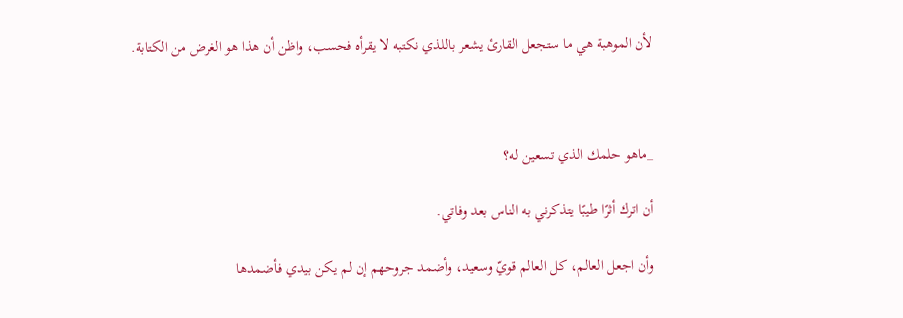لأن الموهبة هي ما ستجعل القارئ يشعر باللذي نكتبه لا يقرأه فحسب، واظن أن هذا هو الغرض من الكتابة.



_ماهو حلمك الذي تسعين له؟

أن اترك أثرًا طيبًا يتذكرني به الناس بعد وفاتي.

وأن اجعل العالم، كل العالم قويّ وسعيد، وأضمد جروحهم إن لم يكن بيدي فأضمدها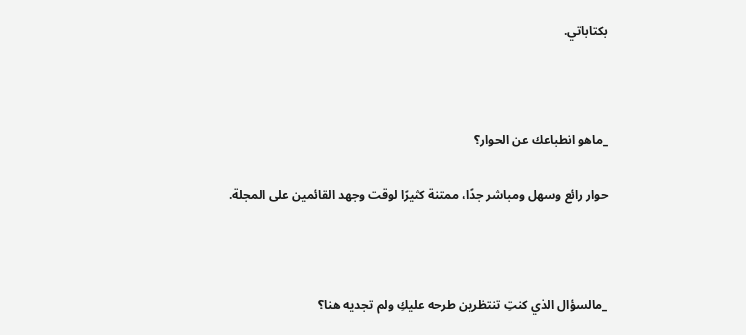بكتاباتي.



_ماهو انطباعك عن الحوار؟

حوار رائع وسهل ومباشر جدًا، ممتنة كثيرًا لوقت وجهد القائمين على المجلة.



_مالسؤال الذي كنتِ تنتظرين طرحه عليكِ ولم تجديه هنا؟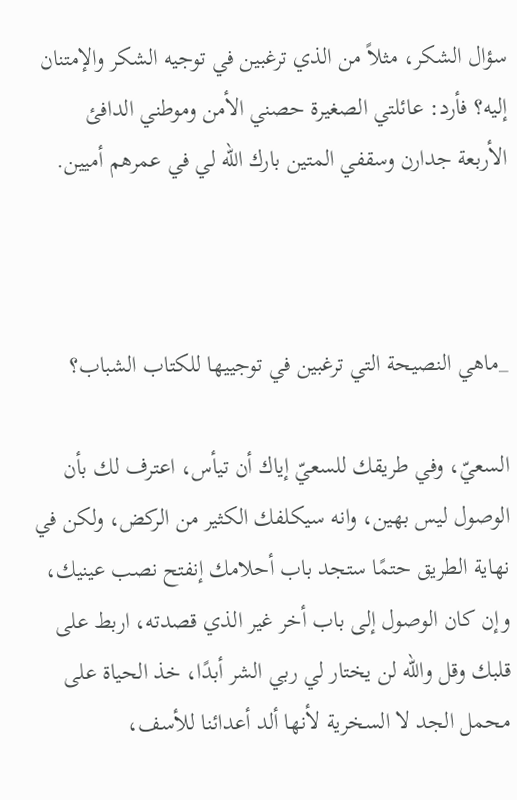سؤال الشكر، مثلاً من الذي ترغبين في توجيه الشكر والإمتنان إليه؟ فأرد: عائلتي الصغيرة حصني الأمن وموطني الدافئ الأربعة جدارن وسقفي المتين بارك الله لي في عمرهم أميين.



_ماهي النصيحة التي ترغبين في توجييها للكتاب الشباب؟

السعيّ، وفي طريقك للسعيّ إياك أن تيأس، اعترف لك بأن الوصول ليس بهين، وانه سيكلفك الكثير من الركض، ولكن في نهاية الطريق حتمًا ستجد باب أحلامك إنفتح نصب عينيك، وإن كان الوصول إلى باب أخر غير الذي قصدته، اربط على قلبك وقل والله لن يختار لي ربي الشر أبدًا، خذ الحياة على محمل الجد لا السخرية لأنها ألد أعدائنا للأسف،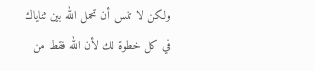ولكن لا تنس أن تحمل الله بين ثناياك في كل خطوة لك لأن الله فقط من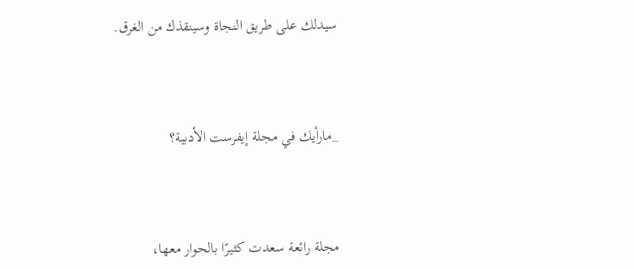سيدلك على طريق النجاة وسينقذك من الغرق.



_مارأيك في مجلة إيفرست الأدبية؟



مجلة رائعة سعدت كثيرًا بالحوار معها،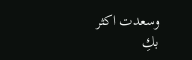وسعدت اكثر بكِ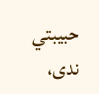حبيبتي ندى،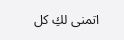اتمنى لكِ كل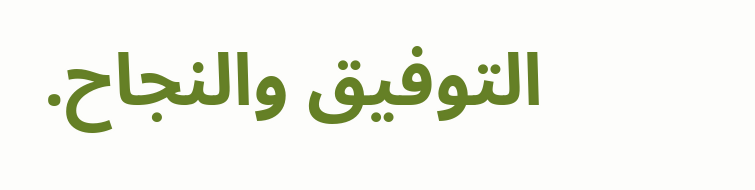التوفيق والنجاح.